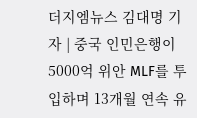더지엠뉴스 김대명 기자 | 중국 인민은행이 5000억 위안 MLF를 투입하며 13개월 연속 유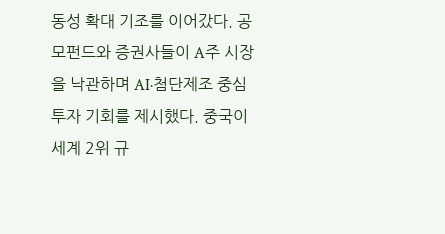동성 확대 기조를 이어갔다. 공모펀드와 증권사들이 A주 시장을 낙관하며 AI·첨단제조 중심 투자 기회를 제시했다. 중국이 세계 2위 규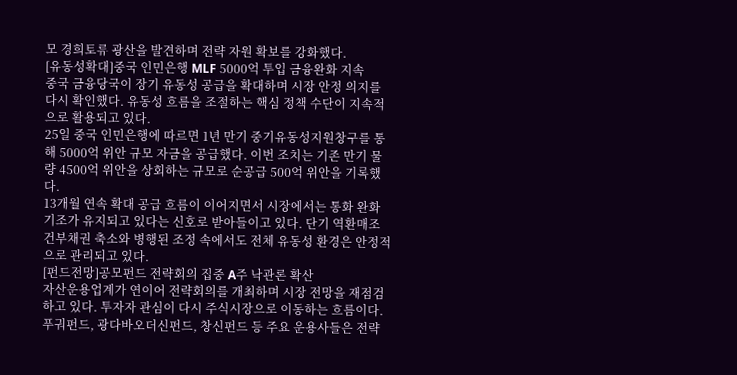모 경희토류 광산을 발견하며 전략 자원 확보를 강화했다.
[유동성확대]중국 인민은행 MLF 5000억 투입 금융완화 지속
중국 금융당국이 장기 유동성 공급을 확대하며 시장 안정 의지를 다시 확인했다. 유동성 흐름을 조절하는 핵심 정책 수단이 지속적으로 활용되고 있다.
25일 중국 인민은행에 따르면 1년 만기 중기유동성지원창구를 통해 5000억 위안 규모 자금을 공급했다. 이번 조치는 기존 만기 물량 4500억 위안을 상회하는 규모로 순공급 500억 위안을 기록했다.
13개월 연속 확대 공급 흐름이 이어지면서 시장에서는 통화 완화 기조가 유지되고 있다는 신호로 받아들이고 있다. 단기 역환매조건부채권 축소와 병행된 조정 속에서도 전체 유동성 환경은 안정적으로 관리되고 있다.
[펀드전망]공모펀드 전략회의 집중 A주 낙관론 확산
자산운용업계가 연이어 전략회의를 개최하며 시장 전망을 재점검하고 있다. 투자자 관심이 다시 주식시장으로 이동하는 흐름이다.
푸궈펀드, 광다바오더신펀드, 창신펀드 등 주요 운용사들은 전략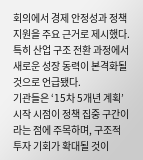회의에서 경제 안정성과 정책 지원을 주요 근거로 제시했다. 특히 산업 구조 전환 과정에서 새로운 성장 동력이 본격화될 것으로 언급됐다.
기관들은 ‘15차 5개년 계획’ 시작 시점이 정책 집중 구간이라는 점에 주목하며, 구조적 투자 기회가 확대될 것이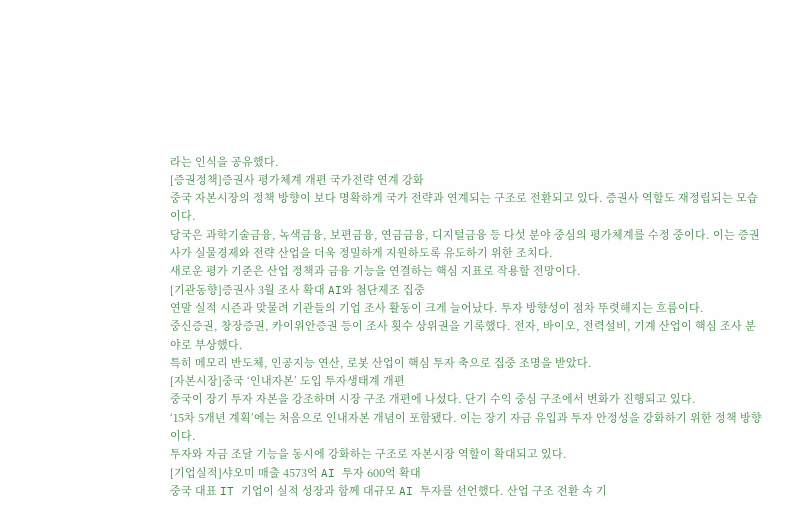라는 인식을 공유했다.
[증권정책]증권사 평가체계 개편 국가전략 연계 강화
중국 자본시장의 정책 방향이 보다 명확하게 국가 전략과 연계되는 구조로 전환되고 있다. 증권사 역할도 재정립되는 모습이다.
당국은 과학기술금융, 녹색금융, 보편금융, 연금금융, 디지털금융 등 다섯 분야 중심의 평가체계를 수정 중이다. 이는 증권사가 실물경제와 전략 산업을 더욱 정밀하게 지원하도록 유도하기 위한 조치다.
새로운 평가 기준은 산업 정책과 금융 기능을 연결하는 핵심 지표로 작용할 전망이다.
[기관동향]증권사 3월 조사 확대 AI와 첨단제조 집중
연말 실적 시즌과 맞물려 기관들의 기업 조사 활동이 크게 늘어났다. 투자 방향성이 점차 뚜렷해지는 흐름이다.
중신증권, 창장증권, 카이위안증권 등이 조사 횟수 상위권을 기록했다. 전자, 바이오, 전력설비, 기계 산업이 핵심 조사 분야로 부상했다.
특히 메모리 반도체, 인공지능 연산, 로봇 산업이 핵심 투자 축으로 집중 조명을 받았다.
[자본시장]중국 ‘인내자본’ 도입 투자생태계 개편
중국이 장기 투자 자본을 강조하며 시장 구조 개편에 나섰다. 단기 수익 중심 구조에서 변화가 진행되고 있다.
‘15차 5개년 계획’에는 처음으로 인내자본 개념이 포함됐다. 이는 장기 자금 유입과 투자 안정성을 강화하기 위한 정책 방향이다.
투자와 자금 조달 기능을 동시에 강화하는 구조로 자본시장 역할이 확대되고 있다.
[기업실적]샤오미 매출 4573억 AI 투자 600억 확대
중국 대표 IT 기업이 실적 성장과 함께 대규모 AI 투자를 선언했다. 산업 구조 전환 속 기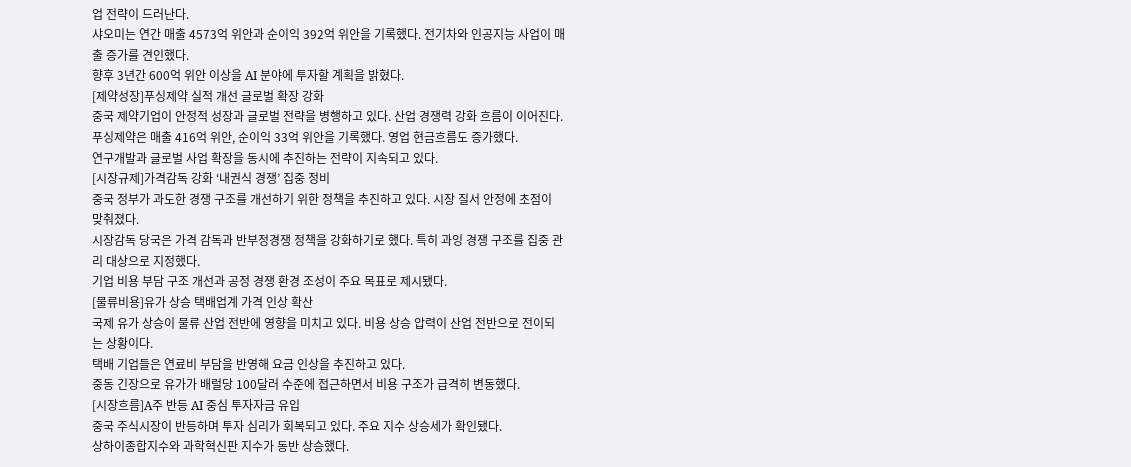업 전략이 드러난다.
샤오미는 연간 매출 4573억 위안과 순이익 392억 위안을 기록했다. 전기차와 인공지능 사업이 매출 증가를 견인했다.
향후 3년간 600억 위안 이상을 AI 분야에 투자할 계획을 밝혔다.
[제약성장]푸싱제약 실적 개선 글로벌 확장 강화
중국 제약기업이 안정적 성장과 글로벌 전략을 병행하고 있다. 산업 경쟁력 강화 흐름이 이어진다.
푸싱제약은 매출 416억 위안, 순이익 33억 위안을 기록했다. 영업 현금흐름도 증가했다.
연구개발과 글로벌 사업 확장을 동시에 추진하는 전략이 지속되고 있다.
[시장규제]가격감독 강화 ‘내권식 경쟁’ 집중 정비
중국 정부가 과도한 경쟁 구조를 개선하기 위한 정책을 추진하고 있다. 시장 질서 안정에 초점이 맞춰졌다.
시장감독 당국은 가격 감독과 반부정경쟁 정책을 강화하기로 했다. 특히 과잉 경쟁 구조를 집중 관리 대상으로 지정했다.
기업 비용 부담 구조 개선과 공정 경쟁 환경 조성이 주요 목표로 제시됐다.
[물류비용]유가 상승 택배업계 가격 인상 확산
국제 유가 상승이 물류 산업 전반에 영향을 미치고 있다. 비용 상승 압력이 산업 전반으로 전이되는 상황이다.
택배 기업들은 연료비 부담을 반영해 요금 인상을 추진하고 있다.
중동 긴장으로 유가가 배럴당 100달러 수준에 접근하면서 비용 구조가 급격히 변동했다.
[시장흐름]A주 반등 AI 중심 투자자금 유입
중국 주식시장이 반등하며 투자 심리가 회복되고 있다. 주요 지수 상승세가 확인됐다.
상하이종합지수와 과학혁신판 지수가 동반 상승했다.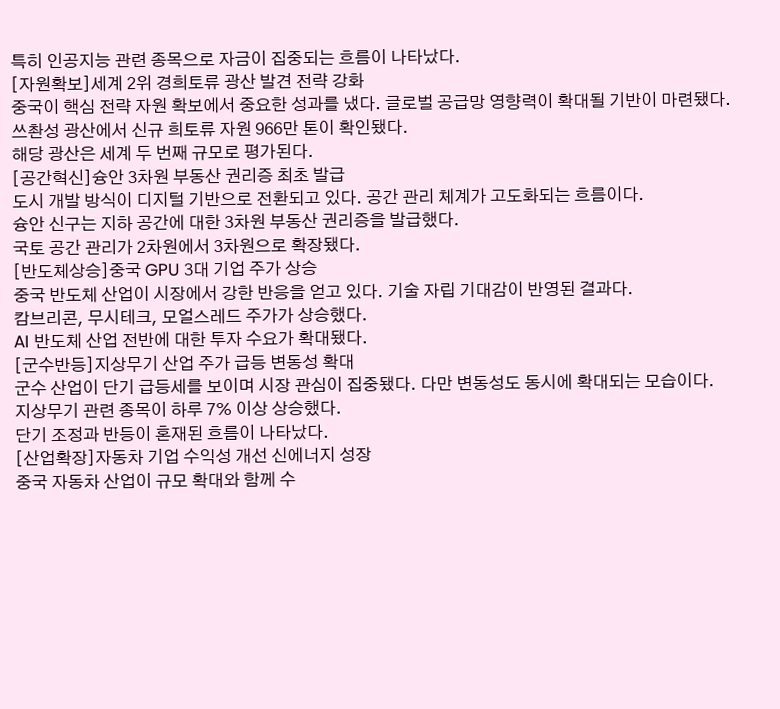특히 인공지능 관련 종목으로 자금이 집중되는 흐름이 나타났다.
[자원확보]세계 2위 경희토류 광산 발견 전략 강화
중국이 핵심 전략 자원 확보에서 중요한 성과를 냈다. 글로벌 공급망 영향력이 확대될 기반이 마련됐다.
쓰촨성 광산에서 신규 희토류 자원 966만 톤이 확인됐다.
해당 광산은 세계 두 번째 규모로 평가된다.
[공간혁신]슝안 3차원 부동산 권리증 최초 발급
도시 개발 방식이 디지털 기반으로 전환되고 있다. 공간 관리 체계가 고도화되는 흐름이다.
슝안 신구는 지하 공간에 대한 3차원 부동산 권리증을 발급했다.
국토 공간 관리가 2차원에서 3차원으로 확장됐다.
[반도체상승]중국 GPU 3대 기업 주가 상승
중국 반도체 산업이 시장에서 강한 반응을 얻고 있다. 기술 자립 기대감이 반영된 결과다.
캄브리콘, 무시테크, 모얼스레드 주가가 상승했다.
AI 반도체 산업 전반에 대한 투자 수요가 확대됐다.
[군수반등]지상무기 산업 주가 급등 변동성 확대
군수 산업이 단기 급등세를 보이며 시장 관심이 집중됐다. 다만 변동성도 동시에 확대되는 모습이다.
지상무기 관련 종목이 하루 7% 이상 상승했다.
단기 조정과 반등이 혼재된 흐름이 나타났다.
[산업확장]자동차 기업 수익성 개선 신에너지 성장
중국 자동차 산업이 규모 확대와 함께 수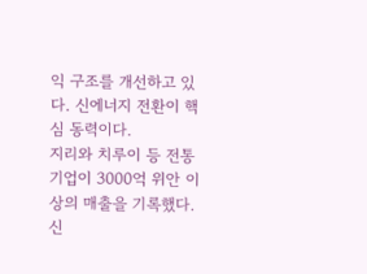익 구조를 개선하고 있다. 신에너지 전환이 핵심 동력이다.
지리와 치루이 등 전통 기업이 3000억 위안 이상의 매출을 기록했다.
신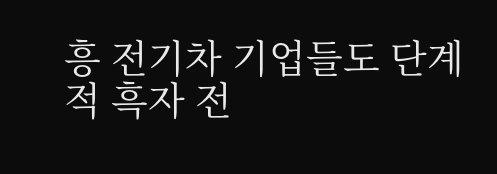흥 전기차 기업들도 단계적 흑자 전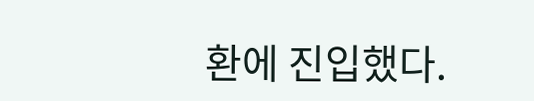환에 진입했다.